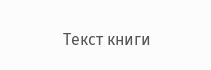Текст книги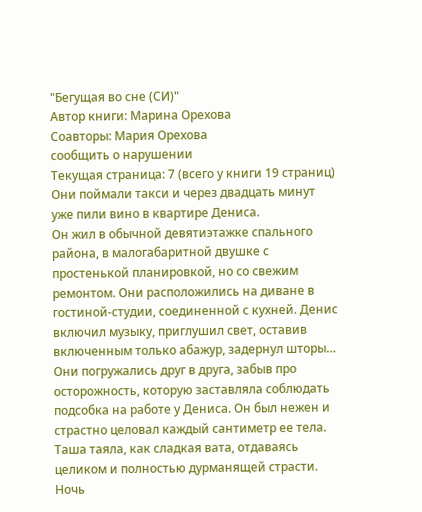"Бегущая во сне (СИ)"
Автор книги: Марина Орехова
Соавторы: Мария Орехова
сообщить о нарушении
Текущая страница: 7 (всего у книги 19 страниц)
Они поймали такси и через двадцать минут уже пили вино в квартире Дениса.
Он жил в обычной девятиэтажке спального района, в малогабаритной двушке с простенькой планировкой, но со свежим ремонтом. Они расположились на диване в гостиной-студии, соединенной с кухней. Денис включил музыку, приглушил свет, оставив включенным только абажур, задернул шторы…
Они погружались друг в друга, забыв про осторожность, которую заставляла соблюдать подсобка на работе у Дениса. Он был нежен и страстно целовал каждый сантиметр ее тела. Таша таяла, как сладкая вата, отдаваясь целиком и полностью дурманящей страсти. Ночь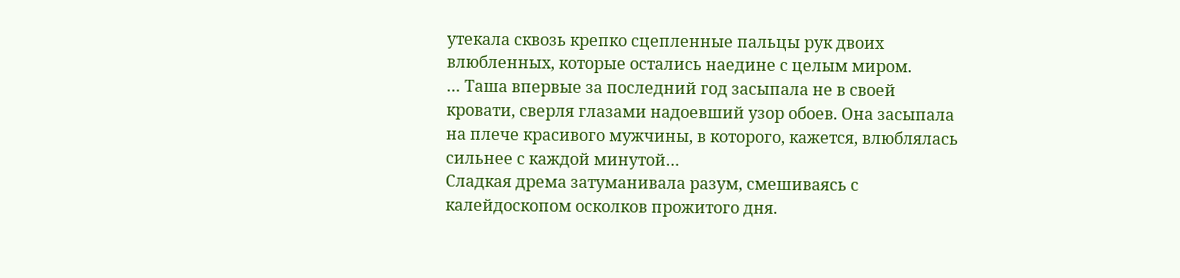утекала сквозь крепко сцепленные пальцы рук двоих влюбленных, которые остались наедине с целым миром.
… Таша впервые за последний год засыпала не в своей кровати, сверля глазами надоевший узор обоев. Она засыпала на плече красивого мужчины, в которого, кажется, влюблялась сильнее с каждой минутой…
Сладкая дрема затуманивала разум, смешиваясь с калейдоскопом осколков прожитого дня.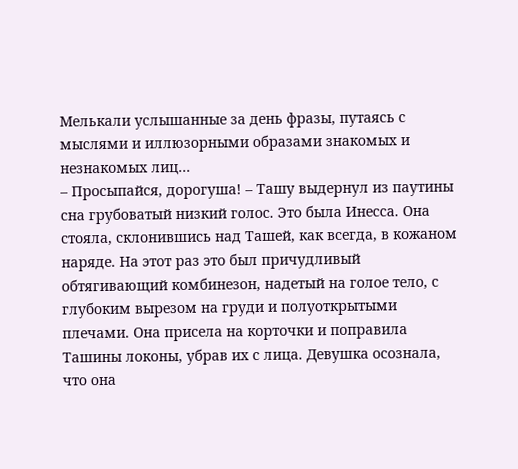Мелькали услышанные за день фразы, путаясь с мыслями и иллюзорными образами знакомых и незнакомых лиц…
– Просыпайся, дорогуша! – Ташу выдернул из паутины сна грубоватый низкий голос. Это была Инесса. Она стояла, склонившись над Ташей, как всегда, в кожаном наряде. На этот раз это был причудливый обтягивающий комбинезон, надетый на голое тело, с глубоким вырезом на груди и полуоткрытыми плечами. Она присела на корточки и поправила Ташины локоны, убрав их с лица. Девушка осознала, что она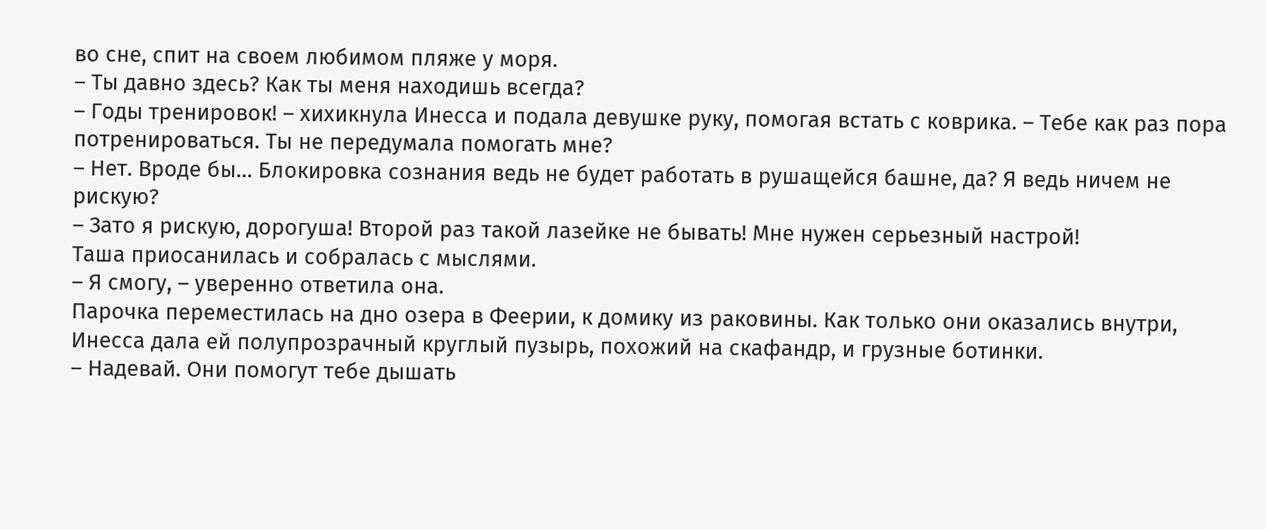во сне, спит на своем любимом пляже у моря.
– Ты давно здесь? Как ты меня находишь всегда?
– Годы тренировок! – хихикнула Инесса и подала девушке руку, помогая встать с коврика. – Тебе как раз пора потренироваться. Ты не передумала помогать мне?
– Нет. Вроде бы… Блокировка сознания ведь не будет работать в рушащейся башне, да? Я ведь ничем не рискую?
– Зато я рискую, дорогуша! Второй раз такой лазейке не бывать! Мне нужен серьезный настрой!
Таша приосанилась и собралась с мыслями.
– Я смогу, – уверенно ответила она.
Парочка переместилась на дно озера в Феерии, к домику из раковины. Как только они оказались внутри, Инесса дала ей полупрозрачный круглый пузырь, похожий на скафандр, и грузные ботинки.
– Надевай. Они помогут тебе дышать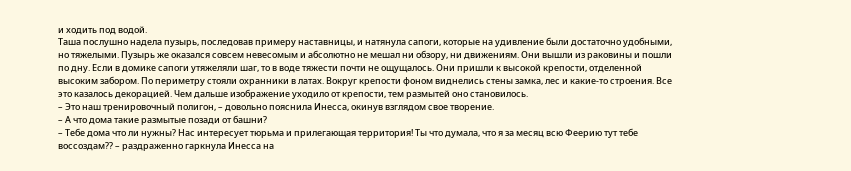и ходить под водой.
Таша послушно надела пузырь, последовав примеру наставницы, и натянула сапоги, которые на удивление были достаточно удобными, но тяжелыми. Пузырь же оказался совсем невесомым и абсолютно не мешал ни обзору, ни движениям. Они вышли из раковины и пошли по дну. Если в домике сапоги утяжеляли шаг, то в воде тяжести почти не ощущалось. Они пришли к высокой крепости, отделенной высоким забором. По периметру стояли охранники в латах. Вокруг крепости фоном виднелись стены замка, лес и какие-то строения. Все это казалось декорацией. Чем дальше изображение уходило от крепости, тем размытей оно становилось.
– Это наш тренировочный полигон, – довольно пояснила Инесса, окинув взглядом свое творение.
– А что дома такие размытые позади от башни?
– Тебе дома что ли нужны? Нас интересует тюрьма и прилегающая территория! Ты что думала, что я за месяц всю Феерию тут тебе воссоздам?? – раздраженно гаркнула Инесса на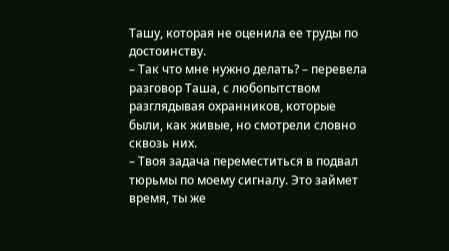Ташу, которая не оценила ее труды по достоинству.
– Так что мне нужно делать? – перевела разговор Таша, с любопытством разглядывая охранников, которые были, как живые, но смотрели словно сквозь них.
– Твоя задача переместиться в подвал тюрьмы по моему сигналу. Это займет время, ты же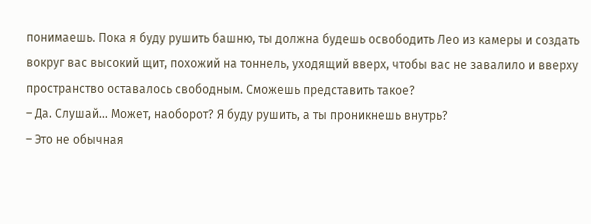понимаешь. Пока я буду рушить башню, ты должна будешь освободить Лео из камеры и создать вокруг вас высокий щит, похожий на тоннель, уходящий вверх, чтобы вас не завалило и вверху пространство оставалось свободным. Сможешь представить такое?
– Да. Слушай… Может, наоборот? Я буду рушить, а ты проникнешь внутрь?
– Это не обычная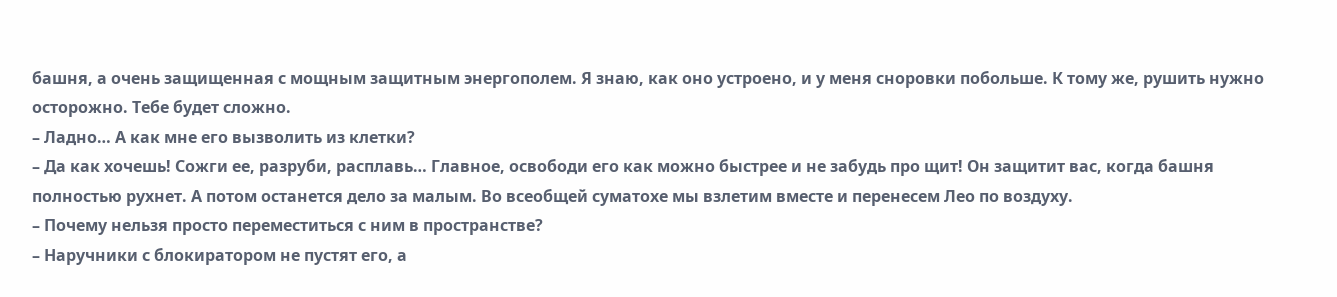башня, а очень защищенная с мощным защитным энергополем. Я знаю, как оно устроено, и у меня сноровки побольше. К тому же, рушить нужно осторожно. Тебе будет сложно.
– Ладно… А как мне его вызволить из клетки?
– Да как хочешь! Сожги ее, разруби, расплавь… Главное, освободи его как можно быстрее и не забудь про щит! Он защитит вас, когда башня полностью рухнет. А потом останется дело за малым. Во всеобщей суматохе мы взлетим вместе и перенесем Лео по воздуху.
– Почему нельзя просто переместиться с ним в пространстве?
– Наручники с блокиратором не пустят его, а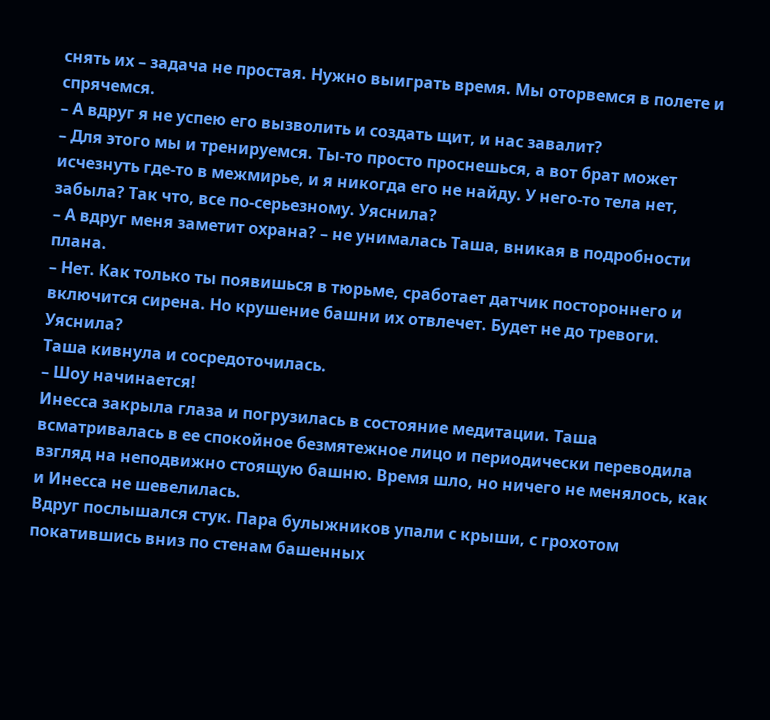снять их – задача не простая. Нужно выиграть время. Мы оторвемся в полете и спрячемся.
– А вдруг я не успею его вызволить и создать щит, и нас завалит?
– Для этого мы и тренируемся. Ты-то просто проснешься, а вот брат может исчезнуть где-то в межмирье, и я никогда его не найду. У него-то тела нет, забыла? Так что, все по-серьезному. Уяснила?
– А вдруг меня заметит охрана? – не унималась Таша, вникая в подробности плана.
– Нет. Как только ты появишься в тюрьме, сработает датчик постороннего и включится сирена. Но крушение башни их отвлечет. Будет не до тревоги. Уяснила?
Таша кивнула и сосредоточилась.
– Шоу начинается!
Инесса закрыла глаза и погрузилась в состояние медитации. Таша всматривалась в ее спокойное безмятежное лицо и периодически переводила взгляд на неподвижно стоящую башню. Время шло, но ничего не менялось, как и Инесса не шевелилась.
Вдруг послышался стук. Пара булыжников упали с крыши, с грохотом покатившись вниз по стенам башенных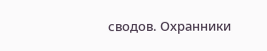сводов. Охранники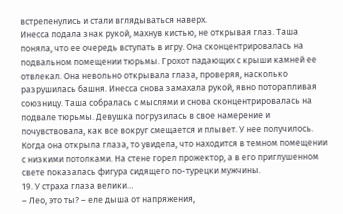встрепенулись и стали вглядываться наверх.
Инесса подала знак рукой, махнув кистью, не открывая глаз. Таша поняла, что ее очередь вступать в игру. Она сконцентрировалась на подвальном помещении тюрьмы. Грохот падающих с крыши камней ее отвлекал. Она невольно открывала глаза, проверяя, насколько разрушилась башня. Инесса снова замахала рукой, явно поторапливая союзницу. Таша собралась с мыслями и снова сконцентрировалась на подвале тюрьмы. Девушка погрузилась в свое намерение и почувствовала, как все вокруг смещается и плывет. У нее получилось.
Когда она открыла глаза, то увидела, что находится в темном помещении с низкими потолками. На стене горел прожектор, а в его приглушенном свете показалась фигура сидящего по-турецки мужчины.
19. У страха глаза велики…
– Лео, это ты? – еле дыша от напряжения,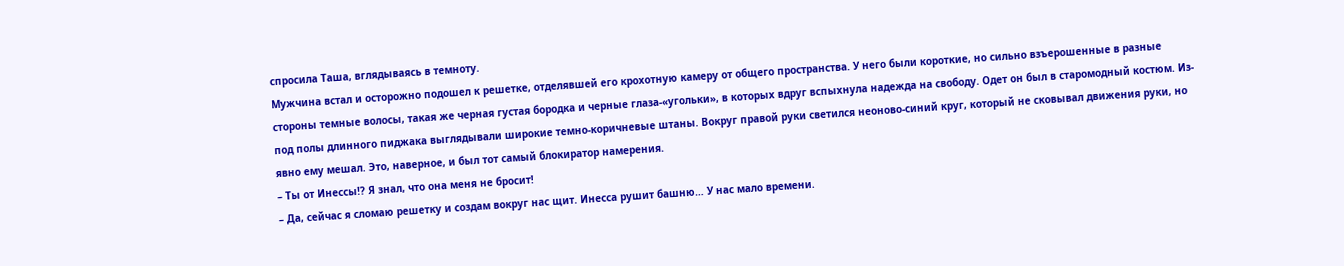спросила Таша, вглядываясь в темноту.
Мужчина встал и осторожно подошел к решетке, отделявшей его крохотную камеру от общего пространства. У него были короткие, но сильно взъерошенные в разные стороны темные волосы, такая же черная густая бородка и черные глаза-«угольки», в которых вдруг вспыхнула надежда на свободу. Одет он был в старомодный костюм. Из-под полы длинного пиджака выглядывали широкие темно-коричневые штаны. Вокруг правой руки светился неоново-синий круг, который не сковывал движения руки, но явно ему мешал. Это, наверное, и был тот самый блокиратор намерения.
– Ты от Инессы!? Я знал, что она меня не бросит!
– Да, сейчас я сломаю решетку и создам вокруг нас щит. Инесса рушит башню… У нас мало времени.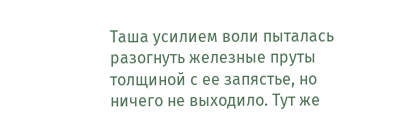Таша усилием воли пыталась разогнуть железные пруты толщиной с ее запястье, но ничего не выходило. Тут же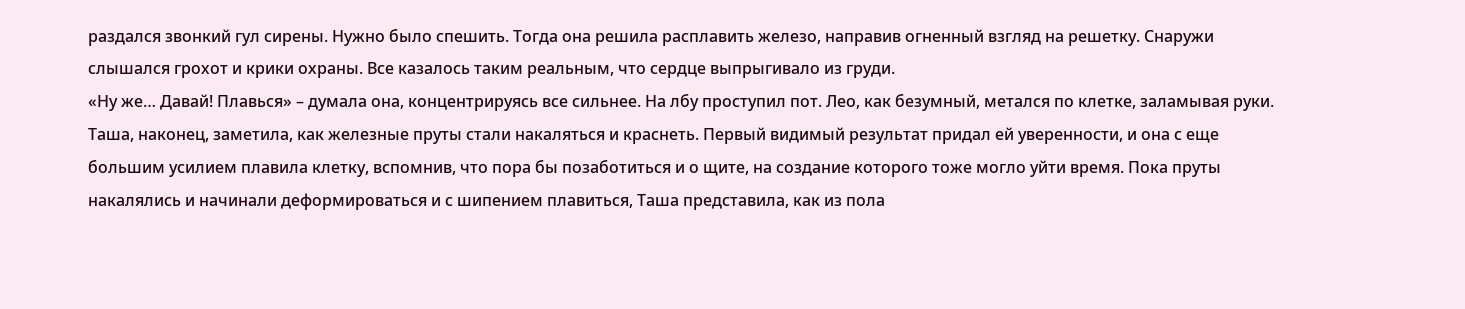раздался звонкий гул сирены. Нужно было спешить. Тогда она решила расплавить железо, направив огненный взгляд на решетку. Снаружи слышался грохот и крики охраны. Все казалось таким реальным, что сердце выпрыгивало из груди.
«Ну же… Давай! Плавься» – думала она, концентрируясь все сильнее. На лбу проступил пот. Лео, как безумный, метался по клетке, заламывая руки. Таша, наконец, заметила, как железные пруты стали накаляться и краснеть. Первый видимый результат придал ей уверенности, и она с еще большим усилием плавила клетку, вспомнив, что пора бы позаботиться и о щите, на создание которого тоже могло уйти время. Пока пруты накалялись и начинали деформироваться и с шипением плавиться, Таша представила, как из пола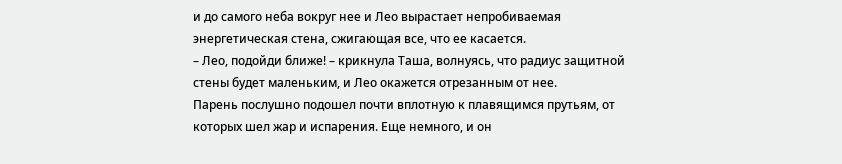и до самого неба вокруг нее и Лео вырастает непробиваемая энергетическая стена, сжигающая все, что ее касается.
– Лео, подойди ближе! – крикнула Таша, волнуясь, что радиус защитной стены будет маленьким, и Лео окажется отрезанным от нее.
Парень послушно подошел почти вплотную к плавящимся прутьям, от которых шел жар и испарения. Еще немного, и он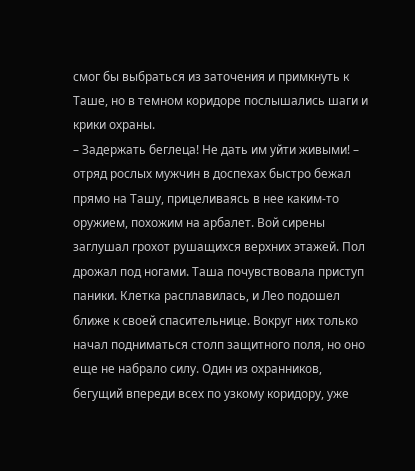смог бы выбраться из заточения и примкнуть к Таше, но в темном коридоре послышались шаги и крики охраны.
– Задержать беглеца! Не дать им уйти живыми! – отряд рослых мужчин в доспехах быстро бежал прямо на Ташу, прицеливаясь в нее каким-то оружием, похожим на арбалет. Вой сирены заглушал грохот рушащихся верхних этажей. Пол дрожал под ногами. Таша почувствовала приступ паники. Клетка расплавилась, и Лео подошел ближе к своей спасительнице. Вокруг них только начал подниматься столп защитного поля, но оно еще не набрало силу. Один из охранников, бегущий впереди всех по узкому коридору, уже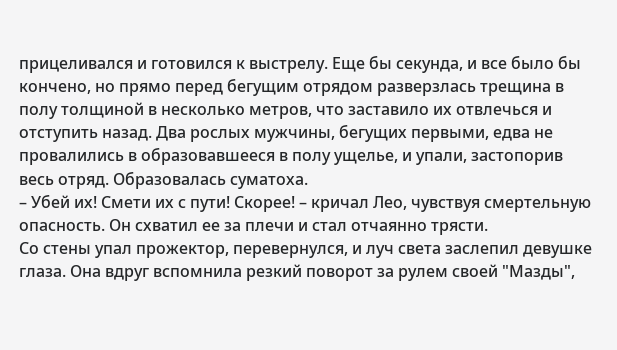прицеливался и готовился к выстрелу. Еще бы секунда, и все было бы кончено, но прямо перед бегущим отрядом разверзлась трещина в полу толщиной в несколько метров, что заставило их отвлечься и отступить назад. Два рослых мужчины, бегущих первыми, едва не провалились в образовавшееся в полу ущелье, и упали, застопорив весь отряд. Образовалась суматоха.
– Убей их! Смети их с пути! Скорее! – кричал Лео, чувствуя смертельную опасность. Он схватил ее за плечи и стал отчаянно трясти.
Со стены упал прожектор, перевернулся, и луч света заслепил девушке глаза. Она вдруг вспомнила резкий поворот за рулем своей "Мазды",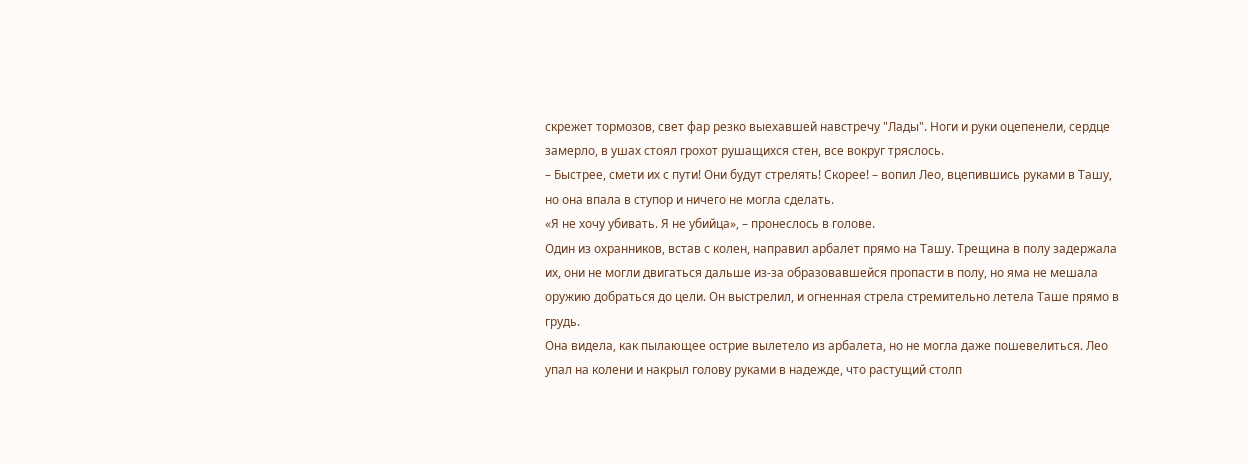скрежет тормозов, свет фар резко выехавшей навстречу "Лады". Ноги и руки оцепенели, сердце замерло, в ушах стоял грохот рушащихся стен, все вокруг тряслось.
– Быстрее, смети их с пути! Они будут стрелять! Скорее! – вопил Лео, вцепившись руками в Ташу, но она впала в ступор и ничего не могла сделать.
«Я не хочу убивать. Я не убийца», – пронеслось в голове.
Один из охранников, встав с колен, направил арбалет прямо на Ташу. Трещина в полу задержала их, они не могли двигаться дальше из-за образовавшейся пропасти в полу, но яма не мешала оружию добраться до цели. Он выстрелил, и огненная стрела стремительно летела Таше прямо в грудь.
Она видела, как пылающее острие вылетело из арбалета, но не могла даже пошевелиться. Лео упал на колени и накрыл голову руками в надежде, что растущий столп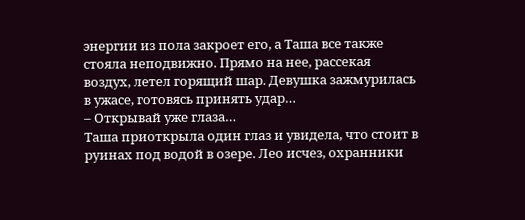энергии из пола закроет его, а Таша все также стояла неподвижно. Прямо на нее, рассекая воздух, летел горящий шар. Девушка зажмурилась в ужасе, готовясь принять удар…
– Открывай уже глаза…
Таша приоткрыла один глаз и увидела, что стоит в руинах под водой в озере. Лео исчез, охранники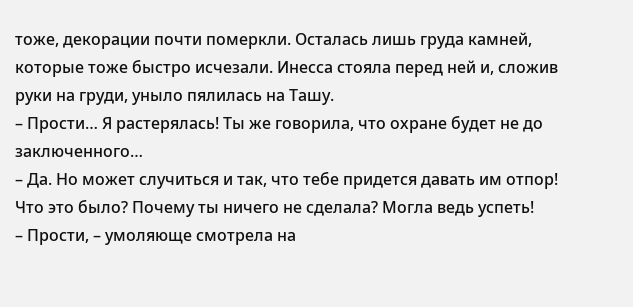тоже, декорации почти померкли. Осталась лишь груда камней, которые тоже быстро исчезали. Инесса стояла перед ней и, сложив руки на груди, уныло пялилась на Ташу.
– Прости… Я растерялась! Ты же говорила, что охране будет не до заключенного…
– Да. Но может случиться и так, что тебе придется давать им отпор! Что это было? Почему ты ничего не сделала? Могла ведь успеть!
– Прости, – умоляюще смотрела на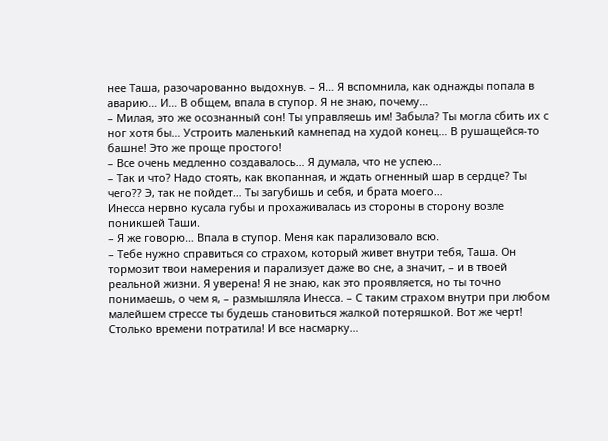нее Таша, разочарованно выдохнув. – Я… Я вспомнила, как однажды попала в аварию… И… В общем, впала в ступор. Я не знаю, почему…
– Милая, это же осознанный сон! Ты управляешь им! Забыла? Ты могла сбить их с ног хотя бы… Устроить маленький камнепад на худой конец… В рушащейся-то башне! Это же проще простого!
– Все очень медленно создавалось… Я думала, что не успею…
– Так и что? Надо стоять, как вкопанная, и ждать огненный шар в сердце? Ты чего?? Э, так не пойдет… Ты загубишь и себя, и брата моего…
Инесса нервно кусала губы и прохаживалась из стороны в сторону возле поникшей Таши.
– Я же говорю… Впала в ступор. Меня как парализовало всю.
– Тебе нужно справиться со страхом, который живет внутри тебя, Таша. Он тормозит твои намерения и парализует даже во сне, а значит, – и в твоей реальной жизни. Я уверена! Я не знаю, как это проявляется, но ты точно понимаешь, о чем я, – размышляла Инесса. – С таким страхом внутри при любом малейшем стрессе ты будешь становиться жалкой потеряшкой. Вот же черт! Столько времени потратила! И все насмарку…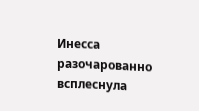Инесса разочарованно всплеснула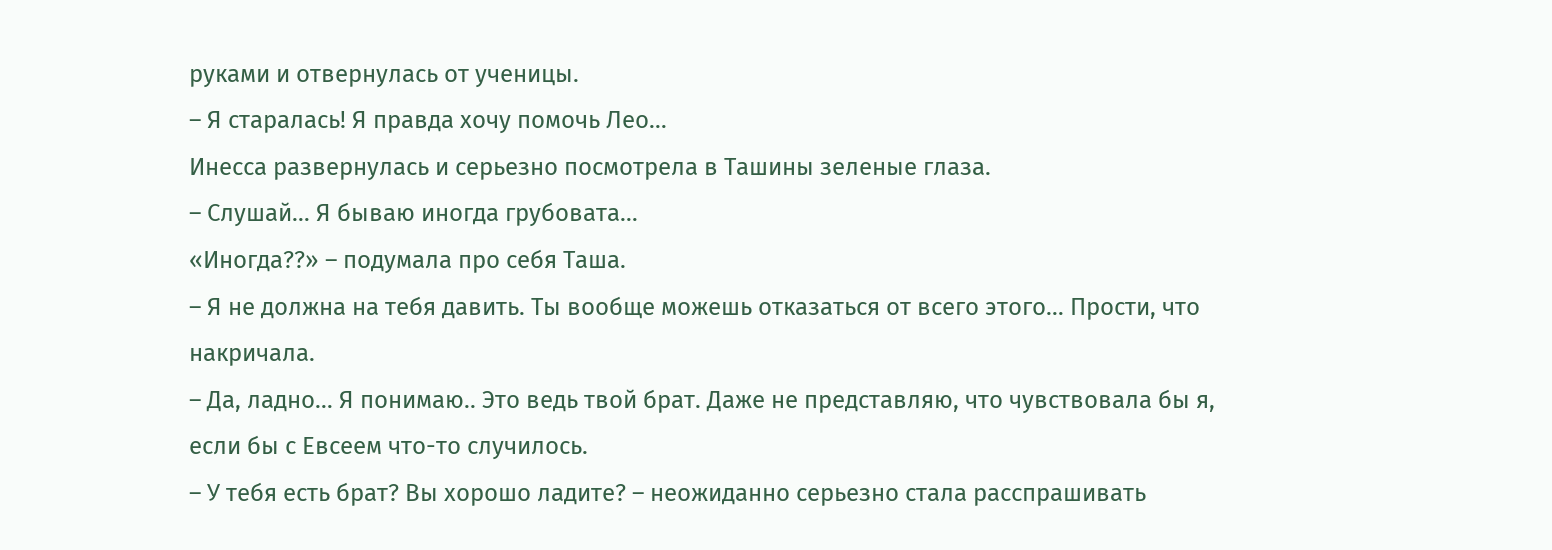руками и отвернулась от ученицы.
– Я старалась! Я правда хочу помочь Лео…
Инесса развернулась и серьезно посмотрела в Ташины зеленые глаза.
– Слушай… Я бываю иногда грубовата…
«Иногда??» – подумала про себя Таша.
– Я не должна на тебя давить. Ты вообще можешь отказаться от всего этого… Прости, что накричала.
– Да, ладно… Я понимаю.. Это ведь твой брат. Даже не представляю, что чувствовала бы я, если бы с Евсеем что-то случилось.
– У тебя есть брат? Вы хорошо ладите? – неожиданно серьезно стала расспрашивать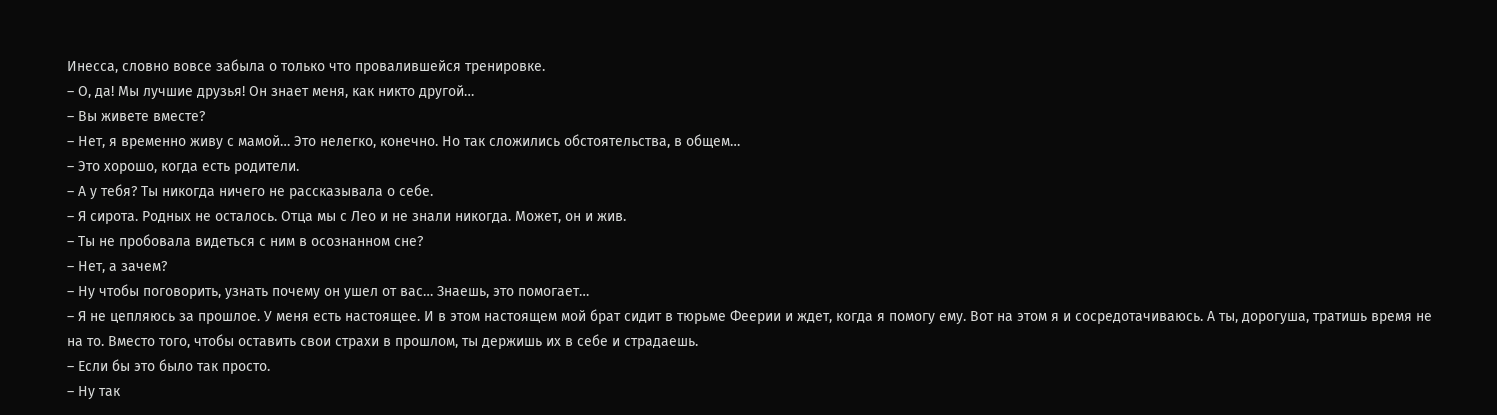Инесса, словно вовсе забыла о только что провалившейся тренировке.
– О, да! Мы лучшие друзья! Он знает меня, как никто другой…
– Вы живете вместе?
– Нет, я временно живу с мамой… Это нелегко, конечно. Но так сложились обстоятельства, в общем…
– Это хорошо, когда есть родители.
– А у тебя? Ты никогда ничего не рассказывала о себе.
– Я сирота. Родных не осталось. Отца мы с Лео и не знали никогда. Может, он и жив.
– Ты не пробовала видеться с ним в осознанном сне?
– Нет, а зачем?
– Ну чтобы поговорить, узнать почему он ушел от вас… Знаешь, это помогает…
– Я не цепляюсь за прошлое. У меня есть настоящее. И в этом настоящем мой брат сидит в тюрьме Феерии и ждет, когда я помогу ему. Вот на этом я и сосредотачиваюсь. А ты, дорогуша, тратишь время не на то. Вместо того, чтобы оставить свои страхи в прошлом, ты держишь их в себе и страдаешь.
– Если бы это было так просто.
– Ну так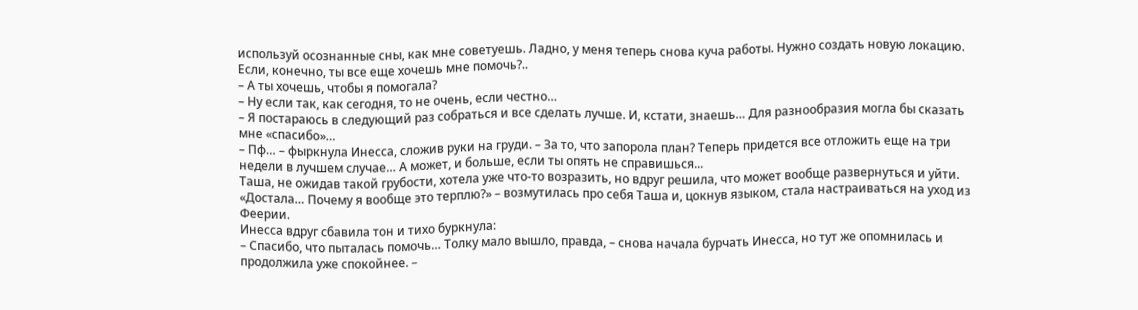используй осознанные сны, как мне советуешь. Ладно, у меня теперь снова куча работы. Нужно создать новую локацию. Если, конечно, ты все еще хочешь мне помочь?..
– А ты хочешь, чтобы я помогала?
– Ну если так, как сегодня, то не очень, если честно…
– Я постараюсь в следующий раз собраться и все сделать лучше. И, кстати, знаешь… Для разнообразия могла бы сказать мне «спасибо»…
– Пф… – фыркнула Инесса, сложив руки на груди. – За то, что запорола план? Теперь придется все отложить еще на три недели в лучшем случае… А может, и больше, если ты опять не справишься...
Таша, не ожидав такой грубости, хотела уже что-то возразить, но вдруг решила, что может вообще развернуться и уйти.
«Достала… Почему я вообще это терплю?» – возмутилась про себя Таша и, цокнув языком, стала настраиваться на уход из Феерии.
Инесса вдруг сбавила тон и тихо буркнула:
– Спасибо, что пыталась помочь… Толку мало вышло, правда, – снова начала бурчать Инесса, но тут же опомнилась и продолжила уже спокойнее. –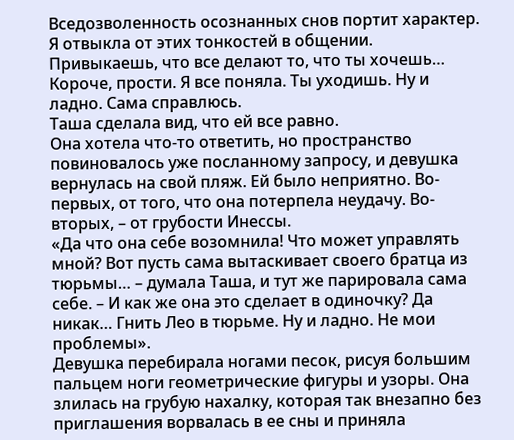Вседозволенность осознанных снов портит характер. Я отвыкла от этих тонкостей в общении. Привыкаешь, что все делают то, что ты хочешь… Короче, прости. Я все поняла. Ты уходишь. Ну и ладно. Сама справлюсь.
Таша сделала вид, что ей все равно.
Она хотела что-то ответить, но пространство повиновалось уже посланному запросу, и девушка вернулась на свой пляж. Ей было неприятно. Во-первых, от того, что она потерпела неудачу. Во-вторых, – от грубости Инессы.
«Да что она себе возомнила! Что может управлять мной? Вот пусть сама вытаскивает своего братца из тюрьмы… – думала Таша, и тут же парировала сама себе. – И как же она это сделает в одиночку? Да никак… Гнить Лео в тюрьме. Ну и ладно. Не мои проблемы».
Девушка перебирала ногами песок, рисуя большим пальцем ноги геометрические фигуры и узоры. Она злилась на грубую нахалку, которая так внезапно без приглашения ворвалась в ее сны и приняла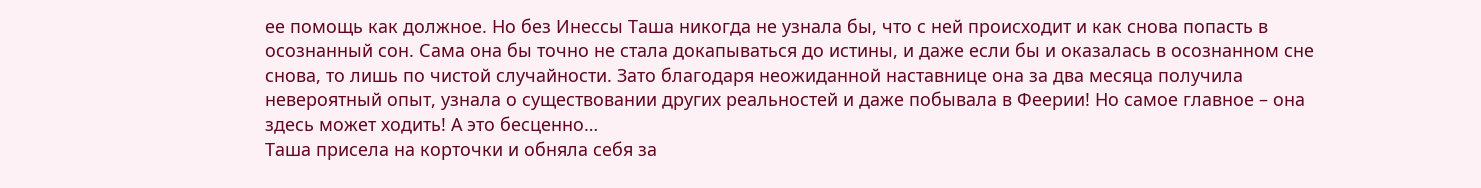ее помощь как должное. Но без Инессы Таша никогда не узнала бы, что с ней происходит и как снова попасть в осознанный сон. Сама она бы точно не стала докапываться до истины, и даже если бы и оказалась в осознанном сне снова, то лишь по чистой случайности. Зато благодаря неожиданной наставнице она за два месяца получила невероятный опыт, узнала о существовании других реальностей и даже побывала в Феерии! Но самое главное – она здесь может ходить! А это бесценно…
Таша присела на корточки и обняла себя за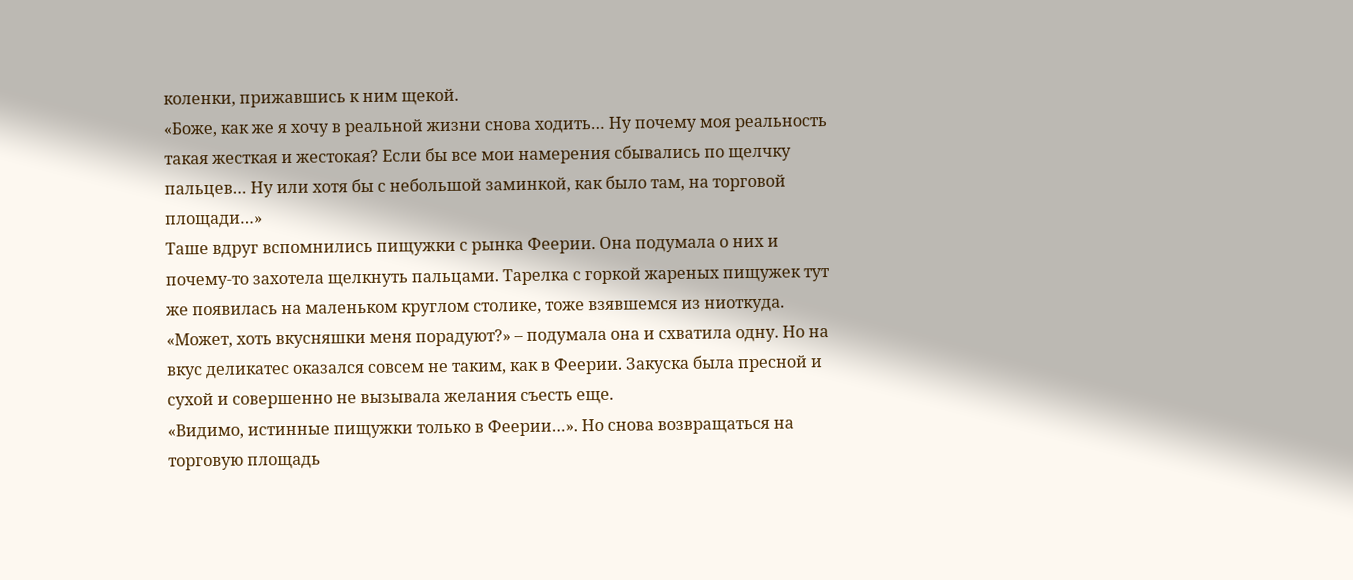коленки, прижавшись к ним щекой.
«Боже, как же я хочу в реальной жизни снова ходить… Ну почему моя реальность такая жесткая и жестокая? Если бы все мои намерения сбывались по щелчку пальцев… Ну или хотя бы с небольшой заминкой, как было там, на торговой площади…»
Таше вдруг вспомнились пищужки с рынка Феерии. Она подумала о них и почему-то захотела щелкнуть пальцами. Тарелка с горкой жареных пищужек тут же появилась на маленьком круглом столике, тоже взявшемся из ниоткуда.
«Может, хоть вкусняшки меня порадуют?» – подумала она и схватила одну. Но на вкус деликатес оказался совсем не таким, как в Феерии. Закуска была пресной и сухой и совершенно не вызывала желания съесть еще.
«Видимо, истинные пищужки только в Феерии…». Но снова возвращаться на торговую площадь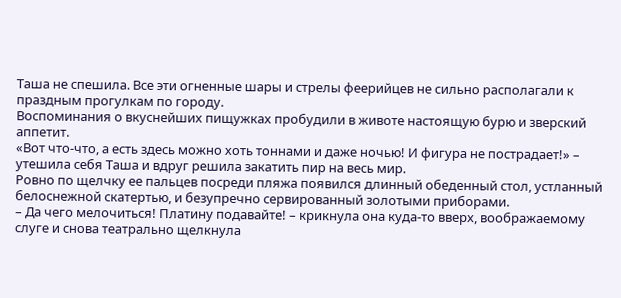Таша не спешила. Все эти огненные шары и стрелы феерийцев не сильно располагали к праздным прогулкам по городу.
Воспоминания о вкуснейших пищужках пробудили в животе настоящую бурю и зверский аппетит.
«Вот что-что, а есть здесь можно хоть тоннами и даже ночью! И фигура не пострадает!» – утешила себя Таша и вдруг решила закатить пир на весь мир.
Ровно по щелчку ее пальцев посреди пляжа появился длинный обеденный стол, устланный белоснежной скатертью, и безупречно сервированный золотыми приборами.
– Да чего мелочиться! Платину подавайте! – крикнула она куда-то вверх, воображаемому слуге и снова театрально щелкнула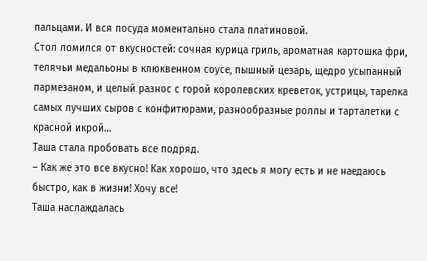пальцами. И вся посуда моментально стала платиновой.
Стол ломился от вкусностей: сочная курица гриль, ароматная картошка фри, телячьи медальоны в клюквенном соусе, пышный цезарь, щедро усыпанный пармезаном, и целый разнос с горой королевских креветок, устрицы, тарелка самых лучших сыров с конфитюрами, разнообразные роллы и тарталетки с красной икрой…
Таша стала пробовать все подряд.
– Как же это все вкусно! Как хорошо, что здесь я могу есть и не наедаюсь быстро, как в жизни! Хочу все!
Таша наслаждалась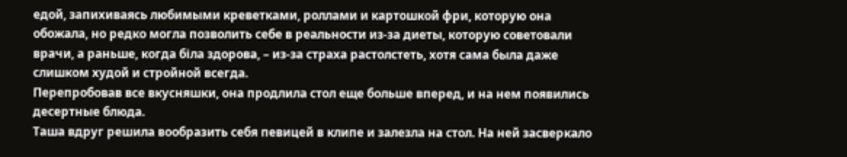едой, запихиваясь любимыми креветками, роллами и картошкой фри, которую она обожала, но редко могла позволить себе в реальности из-за диеты, которую советовали врачи, а раньше, когда біла здорова, – из-за страха растолстеть, хотя сама была даже слишком худой и стройной всегда.
Перепробовав все вкусняшки, она продлила стол еще больше вперед, и на нем появились десертные блюда.
Таша вдруг решила вообразить себя певицей в клипе и залезла на стол. На ней засверкало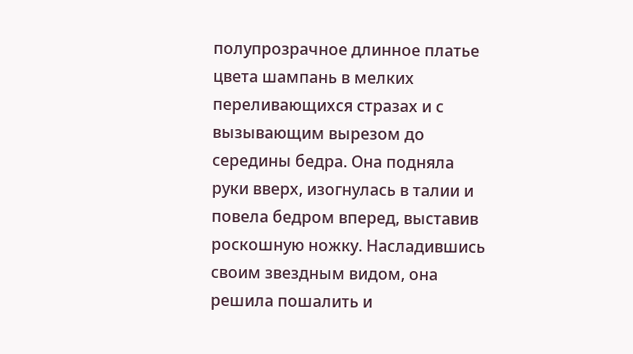полупрозрачное длинное платье цвета шампань в мелких переливающихся стразах и с вызывающим вырезом до середины бедра. Она подняла руки вверх, изогнулась в талии и повела бедром вперед, выставив роскошную ножку. Насладившись своим звездным видом, она решила пошалить и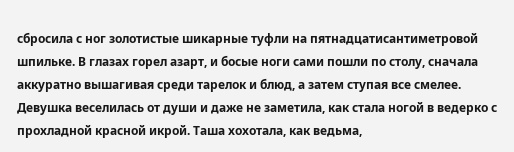сбросила с ног золотистые шикарные туфли на пятнадцатисантиметровой шпильке. В глазах горел азарт, и босые ноги сами пошли по столу, сначала аккуратно вышагивая среди тарелок и блюд, а затем ступая все смелее.
Девушка веселилась от души и даже не заметила, как стала ногой в ведерко с прохладной красной икрой. Таша хохотала, как ведьма,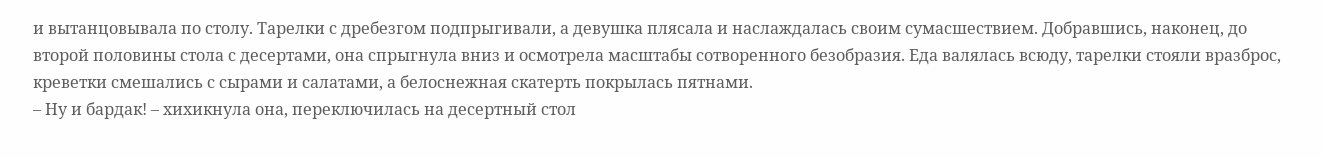и вытанцовывала по столу. Тарелки с дребезгом подпрыгивали, а девушка плясала и наслаждалась своим сумасшествием. Добравшись, наконец, до второй половины стола с десертами, она спрыгнула вниз и осмотрела масштабы сотворенного безобразия. Еда валялась всюду, тарелки стояли вразброс, креветки смешались с сырами и салатами, а белоснежная скатерть покрылась пятнами.
– Ну и бардак! – хихикнула она, переключилась на десертный стол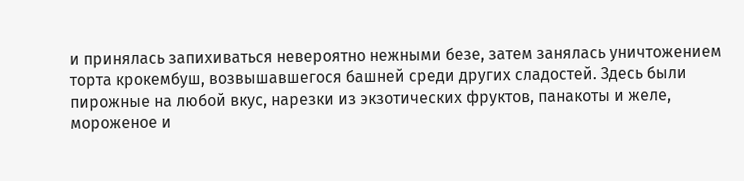и принялась запихиваться невероятно нежными безе, затем занялась уничтожением торта крокембуш, возвышавшегося башней среди других сладостей. Здесь были пирожные на любой вкус, нарезки из экзотических фруктов, панакоты и желе, мороженое и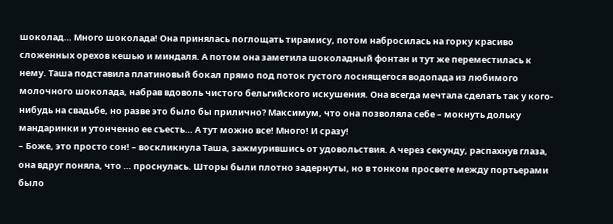шоколад… Много шоколада! Она принялась поглощать тирамису, потом набросилась на горку красиво сложенных орехов кешью и миндаля. А потом она заметила шоколадный фонтан и тут же переместилась к нему. Таша подставила платиновый бокал прямо под поток густого лоснящегося водопада из любимого молочного шоколада, набрав вдоволь чистого бельгийского искушения. Она всегда мечтала сделать так у кого-нибудь на свадьбе, но разве это было бы прилично? Максимум, что она позволяла себе – мокнуть дольку мандаринки и утонченно ее съесть… А тут можно все! Много! И сразу!
– Боже, это просто сон! – воскликнула Таша, зажмурившись от удовольствия. А через секунду, распахнув глаза, она вдруг поняла, что … проснулась. Шторы были плотно задернуты, но в тонком просвете между портьерами было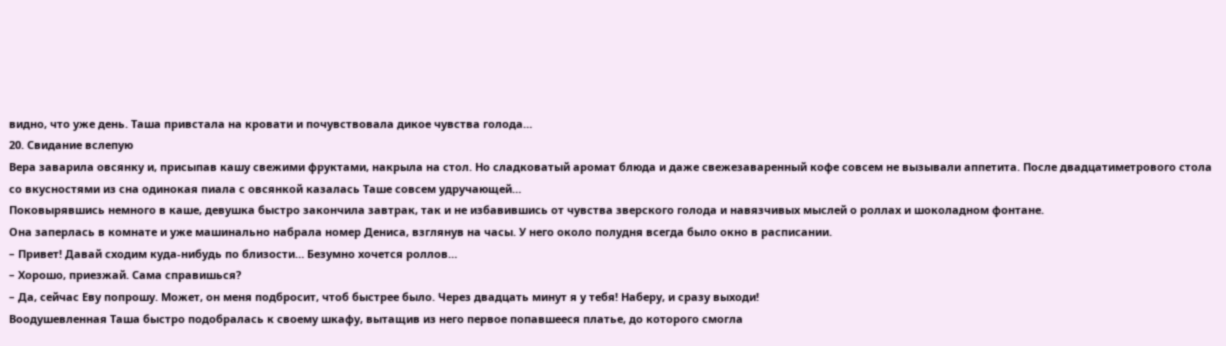видно, что уже день. Таша привстала на кровати и почувствовала дикое чувства голода…
20. Свидание вслепую
Вера заварила овсянку и, присыпав кашу свежими фруктами, накрыла на стол. Но сладковатый аромат блюда и даже свежезаваренный кофе совсем не вызывали аппетита. После двадцатиметрового стола со вкусностями из сна одинокая пиала с овсянкой казалась Таше совсем удручающей…
Поковырявшись немного в каше, девушка быстро закончила завтрак, так и не избавившись от чувства зверского голода и навязчивых мыслей о роллах и шоколадном фонтане.
Она заперлась в комнате и уже машинально набрала номер Дениса, взглянув на часы. У него около полудня всегда было окно в расписании.
– Привет! Давай сходим куда-нибудь по близости… Безумно хочется роллов…
– Хорошо, приезжай. Сама справишься?
– Да, сейчас Еву попрошу. Может, он меня подбросит, чтоб быстрее было. Через двадцать минут я у тебя! Наберу, и сразу выходи!
Воодушевленная Таша быстро подобралась к своему шкафу, вытащив из него первое попавшееся платье, до которого смогла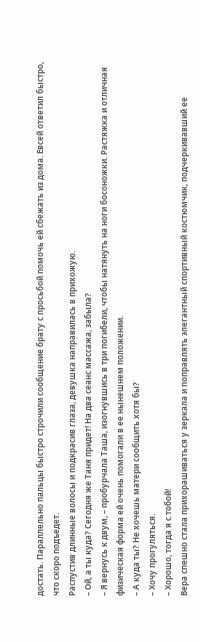достать. Параллельно пальцы быстро строчили сообщение брату с просьбой помочь ей сбежать из дома. Евсей ответил быстро, что скоро подъедет.
Распустив длинные волосы и подкрасив глаза, девушка направилась в прихожую.
– Ой, а ты куда? Сегодня же Таня придет! На два сеанс массажа, забыла?
– Я вернусь к двум, – пробурчала Таша, изогнувшись в три погибели, чтобы натянуть на ноги босоножки. Растяжка и отличная физическая форма ей очень помогали в ее нынешнем положении.
– А куда ты? Не хочешь матери сообщить хотя бы?
– Хочу прогуляться.
– Хорошо, тогда я с тобой!
Вера спешно стала прихорашиваться у зеркала и поправлять элегантный спортивный костюмчик, подчеркивавший ее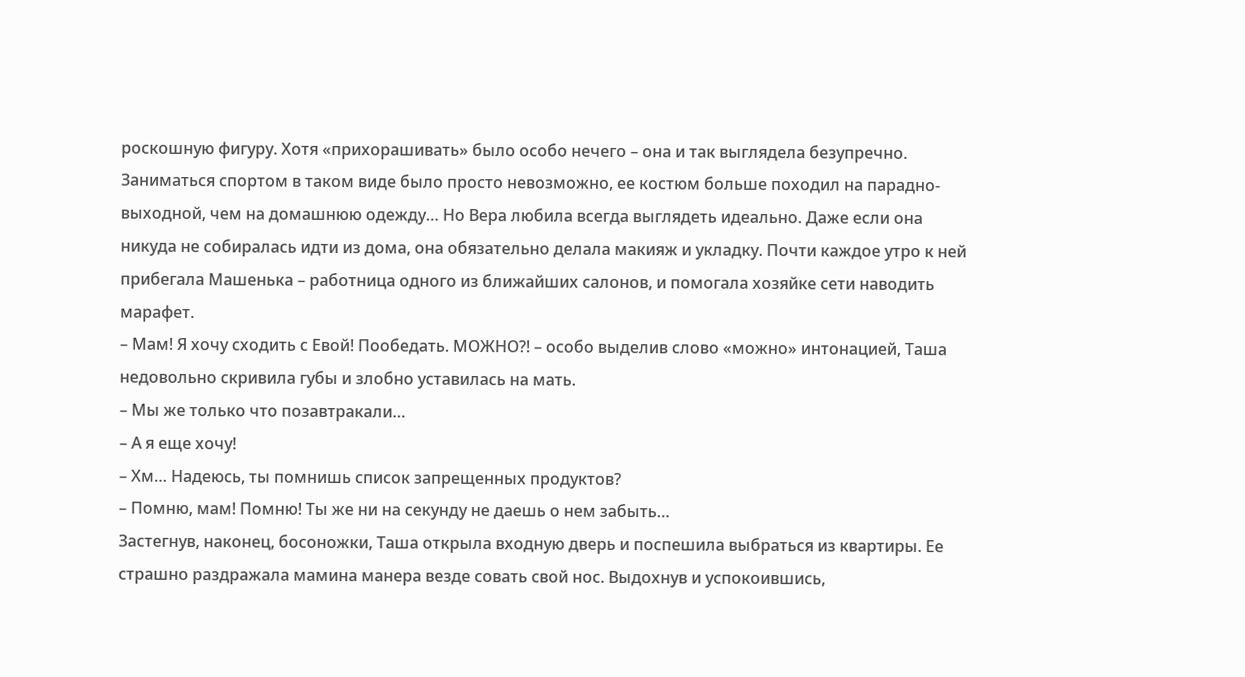роскошную фигуру. Хотя «прихорашивать» было особо нечего – она и так выглядела безупречно. Заниматься спортом в таком виде было просто невозможно, ее костюм больше походил на парадно-выходной, чем на домашнюю одежду… Но Вера любила всегда выглядеть идеально. Даже если она никуда не собиралась идти из дома, она обязательно делала макияж и укладку. Почти каждое утро к ней прибегала Машенька – работница одного из ближайших салонов, и помогала хозяйке сети наводить марафет.
– Мам! Я хочу сходить с Евой! Пообедать. МОЖНО?! – особо выделив слово «можно» интонацией, Таша недовольно скривила губы и злобно уставилась на мать.
– Мы же только что позавтракали…
– А я еще хочу!
– Хм… Надеюсь, ты помнишь список запрещенных продуктов?
– Помню, мам! Помню! Ты же ни на секунду не даешь о нем забыть…
Застегнув, наконец, босоножки, Таша открыла входную дверь и поспешила выбраться из квартиры. Ее страшно раздражала мамина манера везде совать свой нос. Выдохнув и успокоившись,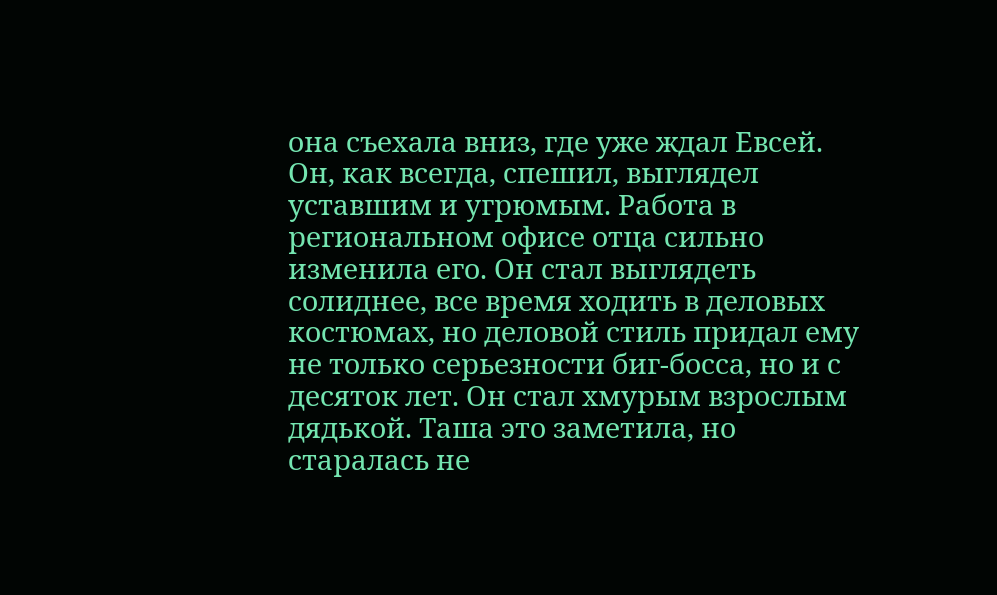она съехала вниз, где уже ждал Евсей.
Он, как всегда, спешил, выглядел уставшим и угрюмым. Работа в региональном офисе отца сильно изменила его. Он стал выглядеть солиднее, все время ходить в деловых костюмах, но деловой стиль придал ему не только серьезности биг-босса, но и с десяток лет. Он стал хмурым взрослым дядькой. Таша это заметила, но старалась не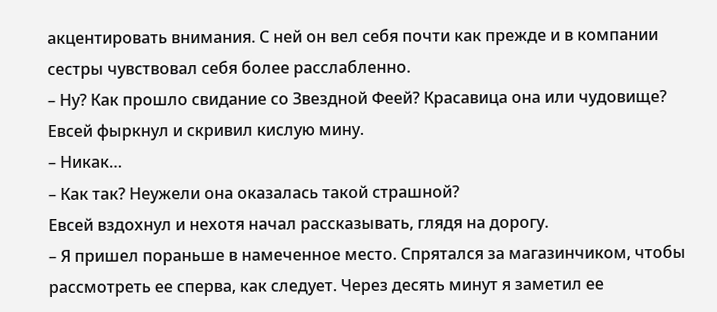акцентировать внимания. С ней он вел себя почти как прежде и в компании сестры чувствовал себя более расслабленно.
– Ну? Как прошло свидание со Звездной Феей? Красавица она или чудовище?
Евсей фыркнул и скривил кислую мину.
– Никак…
– Как так? Неужели она оказалась такой страшной?
Евсей вздохнул и нехотя начал рассказывать, глядя на дорогу.
– Я пришел пораньше в намеченное место. Спрятался за магазинчиком, чтобы рассмотреть ее сперва, как следует. Через десять минут я заметил ее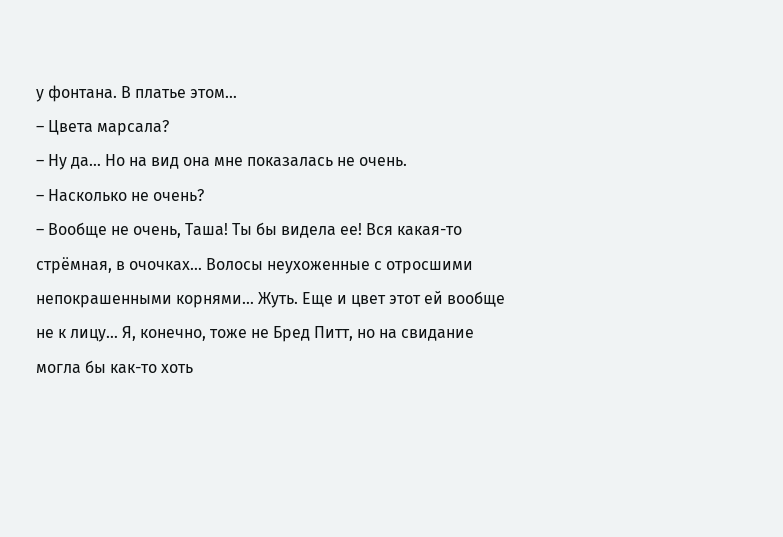у фонтана. В платье этом…
– Цвета марсала?
– Ну да… Но на вид она мне показалась не очень.
– Насколько не очень?
– Вообще не очень, Таша! Ты бы видела ее! Вся какая-то стрёмная, в очочках… Волосы неухоженные с отросшими непокрашенными корнями… Жуть. Еще и цвет этот ей вообще не к лицу… Я, конечно, тоже не Бред Питт, но на свидание могла бы как-то хоть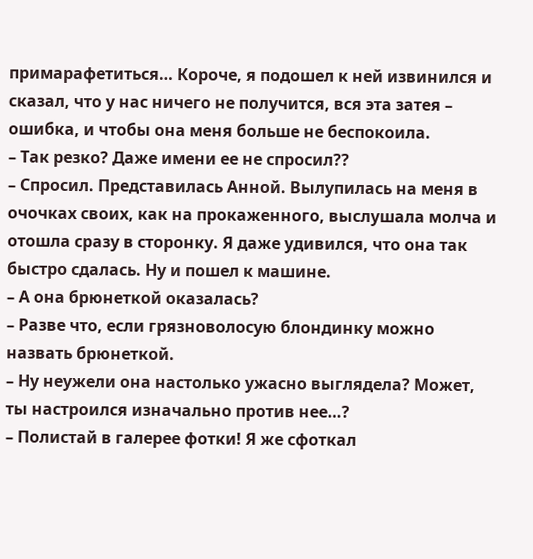примарафетиться… Короче, я подошел к ней извинился и сказал, что у нас ничего не получится, вся эта затея – ошибка, и чтобы она меня больше не беспокоила.
– Так резко? Даже имени ее не спросил??
– Спросил. Представилась Анной. Вылупилась на меня в очочках своих, как на прокаженного, выслушала молча и отошла сразу в сторонку. Я даже удивился, что она так быстро сдалась. Ну и пошел к машине.
– А она брюнеткой оказалась?
– Разве что, если грязноволосую блондинку можно назвать брюнеткой.
– Ну неужели она настолько ужасно выглядела? Может, ты настроился изначально против нее…?
– Полистай в галерее фотки! Я же сфоткал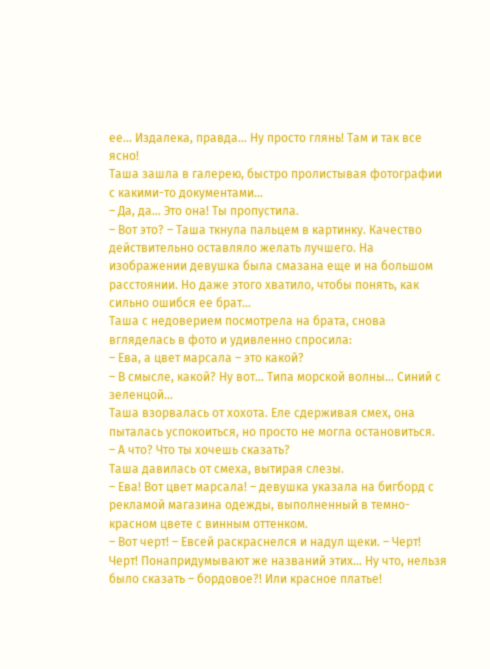ее… Издалека, правда… Ну просто глянь! Там и так все ясно!
Таша зашла в галерею, быстро пролистывая фотографии с какими-то документами…
– Да, да… Это она! Ты пропустила.
– Вот это? – Таша ткнула пальцем в картинку. Качество действительно оставляло желать лучшего. На изображении девушка была смазана еще и на большом расстоянии. Но даже этого хватило, чтобы понять, как сильно ошибся ее брат...
Таша с недоверием посмотрела на брата, снова вгляделась в фото и удивленно спросила:
– Ева, а цвет марсала – это какой?
– В смысле, какой? Ну вот… Типа морской волны… Синий с зеленцой…
Таша взорвалась от хохота. Еле сдерживая смех, она пыталась успокоиться, но просто не могла остановиться.
– А что? Что ты хочешь сказать?
Таша давилась от смеха, вытирая слезы.
– Ева! Вот цвет марсала! – девушка указала на бигборд с рекламой магазина одежды, выполненный в темно-красном цвете с винным оттенком.
– Вот черт! – Евсей раскраснелся и надул щеки. – Черт! Черт! Понапридумывают же названий этих… Ну что, нельзя было сказать – бордовое?! Или красное платье!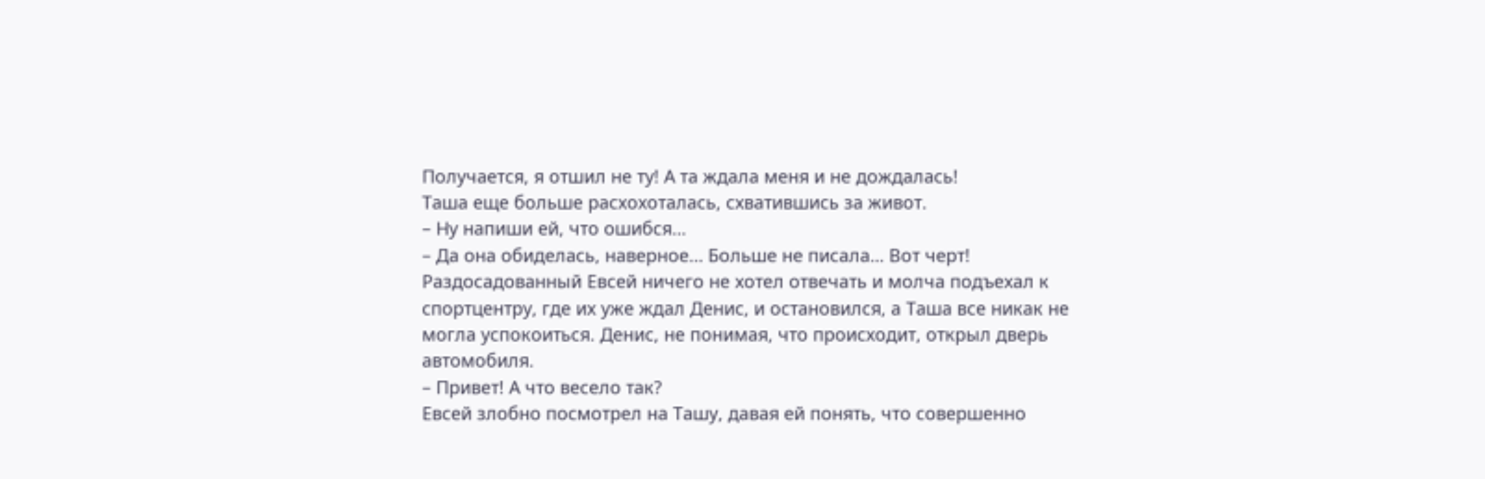Получается, я отшил не ту! А та ждала меня и не дождалась!
Таша еще больше расхохоталась, схватившись за живот.
– Ну напиши ей, что ошибся…
– Да она обиделась, наверное… Больше не писала… Вот черт!
Раздосадованный Евсей ничего не хотел отвечать и молча подъехал к спортцентру, где их уже ждал Денис, и остановился, а Таша все никак не могла успокоиться. Денис, не понимая, что происходит, открыл дверь автомобиля.
– Привет! А что весело так?
Евсей злобно посмотрел на Ташу, давая ей понять, что совершенно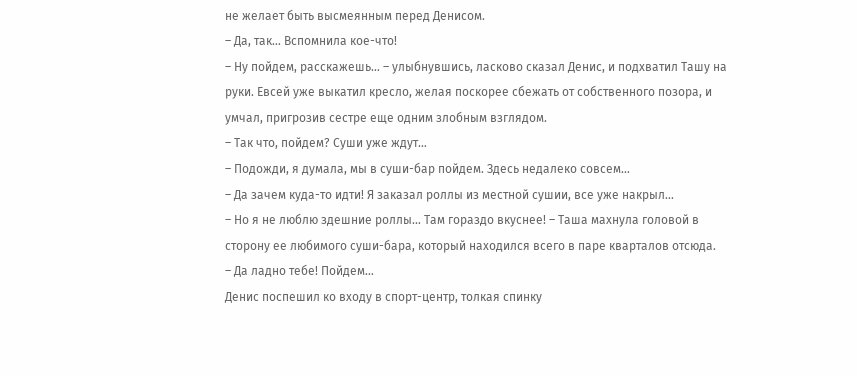не желает быть высмеянным перед Денисом.
– Да, так… Вспомнила кое-что!
– Ну пойдем, расскажешь… – улыбнувшись, ласково сказал Денис, и подхватил Ташу на руки. Евсей уже выкатил кресло, желая поскорее сбежать от собственного позора, и умчал, пригрозив сестре еще одним злобным взглядом.
– Так что, пойдем? Суши уже ждут…
– Подожди, я думала, мы в суши-бар пойдем. Здесь недалеко совсем…
– Да зачем куда-то идти! Я заказал роллы из местной сушии, все уже накрыл…
– Но я не люблю здешние роллы… Там гораздо вкуснее! – Таша махнула головой в сторону ее любимого суши-бара, который находился всего в паре кварталов отсюда.
– Да ладно тебе! Пойдем…
Денис поспешил ко входу в спорт-центр, толкая спинку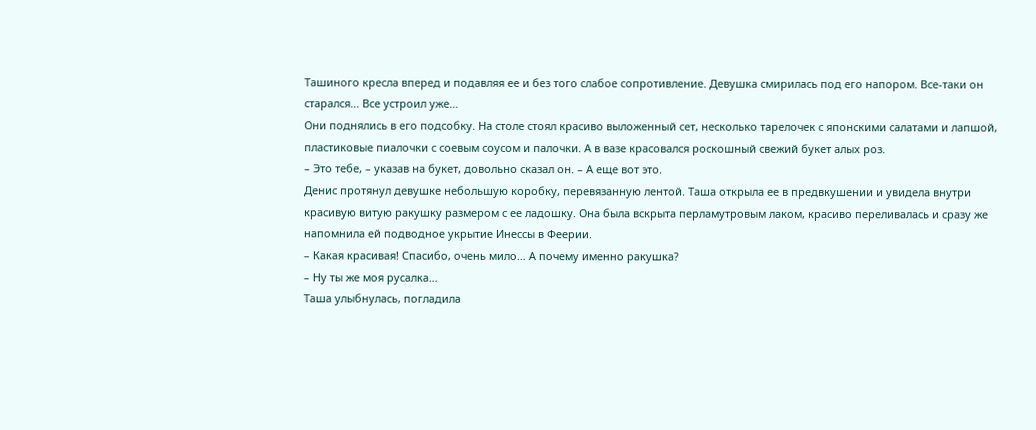Ташиного кресла вперед и подавляя ее и без того слабое сопротивление. Девушка смирилась под его напором. Все-таки он старался… Все устроил уже…
Они поднялись в его подсобку. На столе стоял красиво выложенный сет, несколько тарелочек с японскими салатами и лапшой, пластиковые пиалочки с соевым соусом и палочки. А в вазе красовался роскошный свежий букет алых роз.
– Это тебе, – указав на букет, довольно сказал он. – А еще вот это.
Денис протянул девушке небольшую коробку, перевязанную лентой. Таша открыла ее в предвкушении и увидела внутри красивую витую ракушку размером с ее ладошку. Она была вскрыта перламутровым лаком, красиво переливалась и сразу же напомнила ей подводное укрытие Инессы в Феерии.
– Какая красивая! Спасибо, очень мило… А почему именно ракушка?
– Ну ты же моя русалка…
Таша улыбнулась, погладила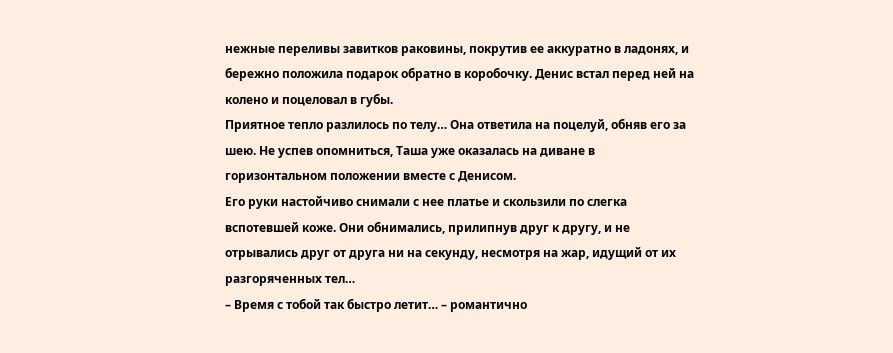нежные переливы завитков раковины, покрутив ее аккуратно в ладонях, и бережно положила подарок обратно в коробочку. Денис встал перед ней на колено и поцеловал в губы.
Приятное тепло разлилось по телу… Она ответила на поцелуй, обняв его за шею. Не успев опомниться, Таша уже оказалась на диване в горизонтальном положении вместе с Денисом.
Его руки настойчиво снимали с нее платье и скользили по слегка вспотевшей коже. Они обнимались, прилипнув друг к другу, и не отрывались друг от друга ни на секунду, несмотря на жар, идущий от их разгоряченных тел…
– Время с тобой так быстро летит… – романтично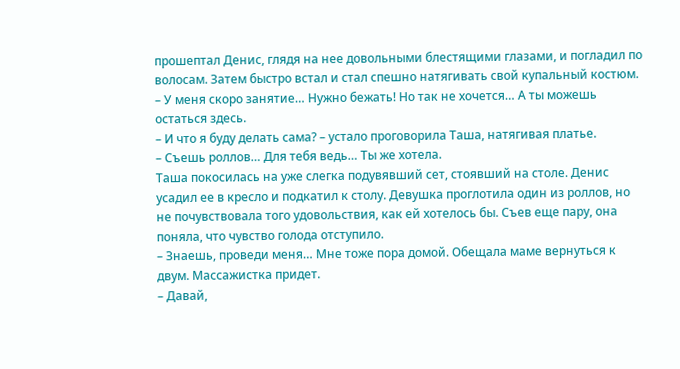прошептал Денис, глядя на нее довольными блестящими глазами, и погладил по волосам. Затем быстро встал и стал спешно натягивать свой купальный костюм. – У меня скоро занятие… Нужно бежать! Но так не хочется… А ты можешь остаться здесь.
– И что я буду делать сама? – устало проговорила Таша, натягивая платье.
– Съешь роллов… Для тебя ведь… Ты же хотела.
Таша покосилась на уже слегка подувявший сет, стоявший на столе. Денис усадил ее в кресло и подкатил к столу. Девушка проглотила один из роллов, но не почувствовала того удовольствия, как ей хотелось бы. Съев еще пару, она поняла, что чувство голода отступило.
– Знаешь, проведи меня… Мне тоже пора домой. Обещала маме вернуться к двум. Массажистка придет.
– Давай,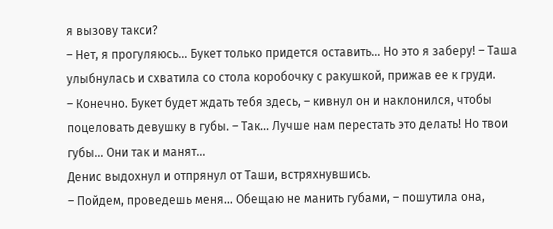я вызову такси?
– Нет, я прогуляюсь… Букет только придется оставить… Но это я заберу! – Таша улыбнулась и схватила со стола коробочку с ракушкой, прижав ее к груди.
– Конечно. Букет будет ждать тебя здесь, – кивнул он и наклонился, чтобы поцеловать девушку в губы. – Так… Лучше нам перестать это делать! Но твои губы… Они так и манят…
Денис выдохнул и отпрянул от Таши, встряхнувшись.
– Пойдем, проведешь меня… Обещаю не манить губами, – пошутила она,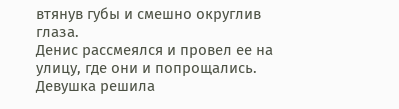втянув губы и смешно округлив глаза.
Денис рассмеялся и провел ее на улицу, где они и попрощались.
Девушка решила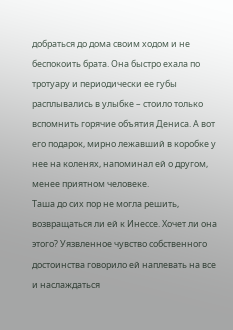добраться до дома своим ходом и не беспокоить брата. Она быстро ехала по тротуару и периодически ее губы расплывались в улыбке – стоило только вспомнить горячие объятия Дениса. А вот его подарок, мирно лежавший в коробке у нее на коленях, напоминал ей о другом, менее приятном человеке.
Таша до сих пор не могла решить, возвращаться ли ей к Инессе. Хочет ли она этого? Уязвленное чувство собственного достоинства говорило ей наплевать на все и наслаждаться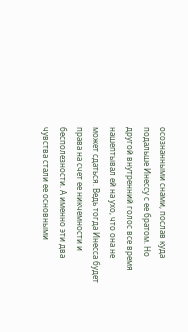осознанными снами, послав куда подальше Инессу с ее братом. Но другой внутренний голос все время нашептывал ей на ухо, что она не может сдаться. Ведь тогда Инесса будет права на счет ее никчемности и бесполезности. А именно эти два чувства стали ее основными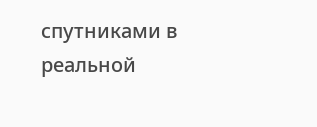спутниками в реальной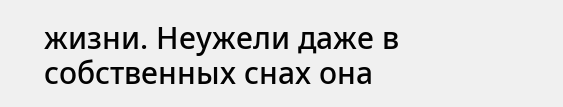жизни. Неужели даже в собственных снах она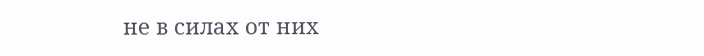не в силах от них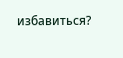избавиться?